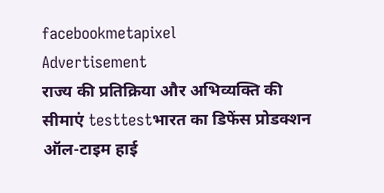facebookmetapixel
Advertisement
राज्य की प्रतिक्रिया और अभिव्यक्ति की सीमाएं testtestभारत का डिफेंस प्रोडक्शन ऑल-टाइम हाई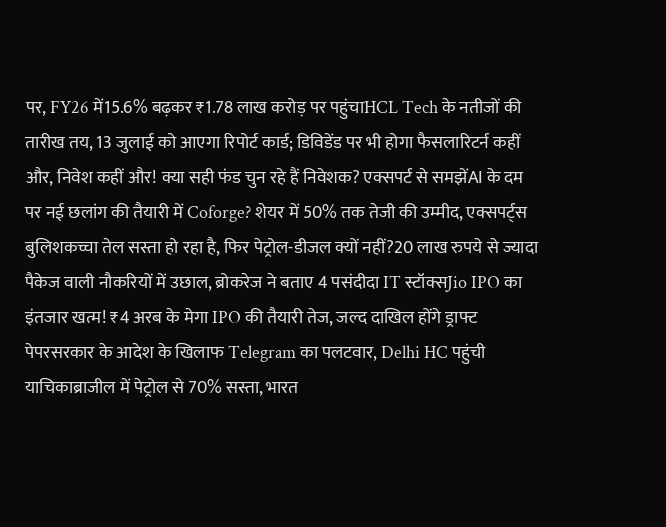पर, FY26 में15.6% बढ़कर ₹1.78 लाख करोड़ पर पहुंचाHCL Tech के नतीजों की तारीख तय, 13 जुलाई को आएगा रिपोर्ट कार्ड; डिविडेंड पर भी होगा फैसलारिटर्न कहीं और, निवेश कहीं और! क्या सही फंड चुन रहे हैं निवेशक? एक्सपर्ट से समझेंAI के दम पर नई छलांग की तैयारी में Coforge? शेयर में 50% तक तेजी की उम्मीद, एक्सपर्ट्स बुलिशकच्चा तेल सस्ता हो रहा है, फिर पेट्रोल-डीजल क्यों नहीं?20 लाख रुपये से ज्यादा पैकेज वाली नौकरियों में उछाल, ब्रोकरेज ने बताए 4 पसंदीदा IT स्टॉक्सJio IPO का इंतजार खत्म! ₹4 अरब के मेगा IPO की तैयारी तेज, जल्द दाखिल होंगे ड्राफ्ट पेपरसरकार के आदेश के खिलाफ Telegram का पलटवार, Delhi HC पहुंची याचिकाब्राजील में पेट्रोल से 70% सस्ता, भारत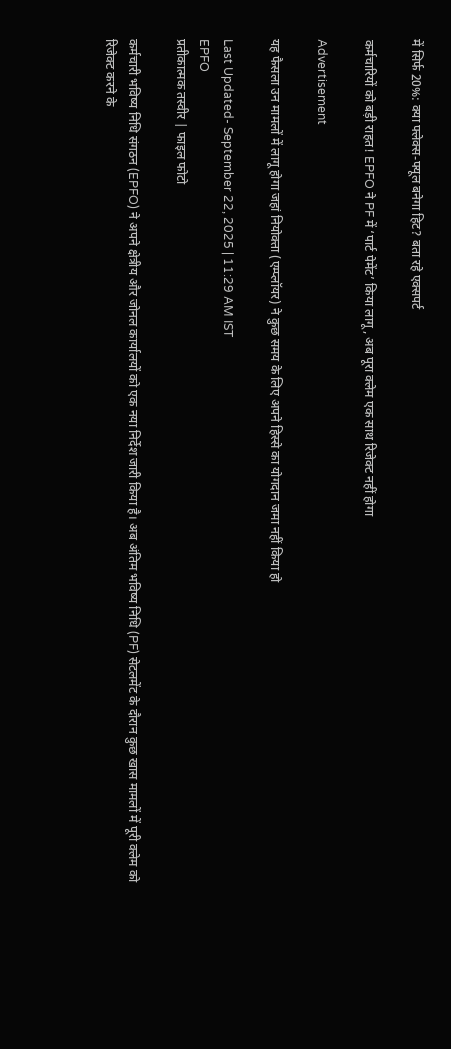में सिर्फ 20%: क्या फ्लेक्स-फ्यूल बनेगा हिट? बता रहे एक्सपर्ट

कर्मचारियों को बड़ी राहत! EPFO ने PF में ‘पार्ट पेमेंट’ किया लागू, अब पूरा क्लेम एक साथ रिजेक्ट नहीं होगा

Advertisement

यह फैसला उन मामलों में लागू होगा जहां नियोक्ता (एम्प्लॉयर) ने कुछ समय के लिए अपने हिस्से का योगदान जमा नहीं किया हो

Last Updated- September 22, 2025 | 11:29 AM IST
EPFO
प्रतीकात्मक तस्वीर | फाइल फोटो

कर्मचारी भविष्य निधि संगठन (EPFO) ने अपने क्षेत्रीय और जोनल कार्यालयों को एक नया निर्देश जारी किया है। अब अंतिम भविष्य निधि (PF) सेटलमेंट के दौरान कुछ खास मामलों में पूरी क्लेम को रिजेक्ट करने के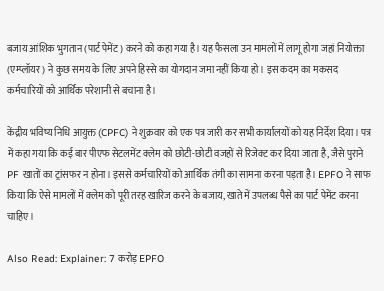बजाय आंशिक भुगतान (पार्ट पेमेंट) करने को कहा गया है। यह फैसला उन मामलों में लागू होगा जहां नियोक्ता (एम्प्लॉयर) ने कुछ समय के लिए अपने हिस्से का योगदान जमा नहीं किया हो। इस कदम का मकसद कर्मचारियों को आर्थिक परेशानी से बचाना है।

केंद्रीय भविष्य निधि आयुक्त (CPFC) ने शुक्रवार को एक पत्र जारी कर सभी कार्यालयों को यह निर्देश दिया। पत्र में कहा गया कि कई बार पीएफ सेटलमेंट क्लेम को छोटी-छोटी वजहों से रिजेक्ट कर दिया जाता है, जैसे पुराने PF खातों का ट्रांसफर न होना। इससे कर्मचारियों को आर्थिक तंगी का सामना करना पड़ता है। EPFO ने साफ किया कि ऐसे मामलों में क्लेम को पूरी तरह खारिज करने के बजाय, खाते में उपलब्ध पैसे का पार्ट पेमेंट करना चाहिए।

Also Read: Explainer: 7 करोड़ EPFO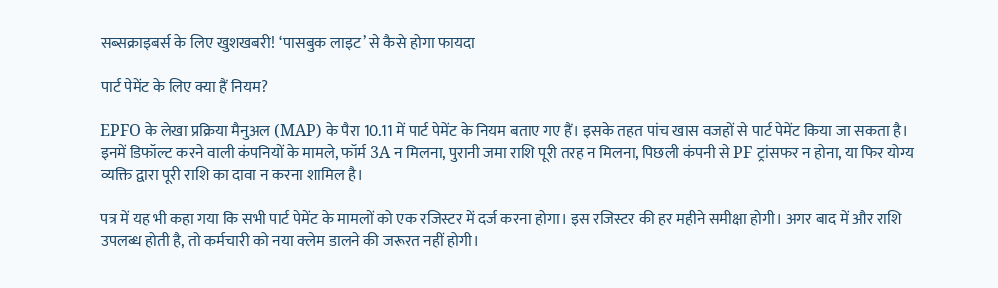सब्सक्राइबर्स के लिए खुशखबरी! ‘पासबुक लाइट’ से कैसे होगा फायदा

पार्ट पेमेंट के लिए क्या हैं नियम?

EPFO के लेखा प्रक्रिया मैनुअल (MAP) के पैरा 10.11 में पार्ट पेमेंट के नियम बताए गए हैं। इसके तहत पांच खास वजहों से पार्ट पेमेंट किया जा सकता है। इनमें डिफॉल्ट करने वाली कंपनियों के मामले, फॉर्म 3A न मिलना, पुरानी जमा राशि पूरी तरह न मिलना, पिछली कंपनी से PF ट्रांसफर न होना, या फिर योग्य व्यक्ति द्वारा पूरी राशि का दावा न करना शामिल है।

पत्र में यह भी कहा गया कि सभी पार्ट पेमेंट के मामलों को एक रजिस्टर में दर्ज करना होगा। इस रजिस्टर की हर महीने समीक्षा होगी। अगर बाद में और राशि उपलब्ध होती है, तो कर्मचारी को नया क्लेम डालने की जरूरत नहीं होगी।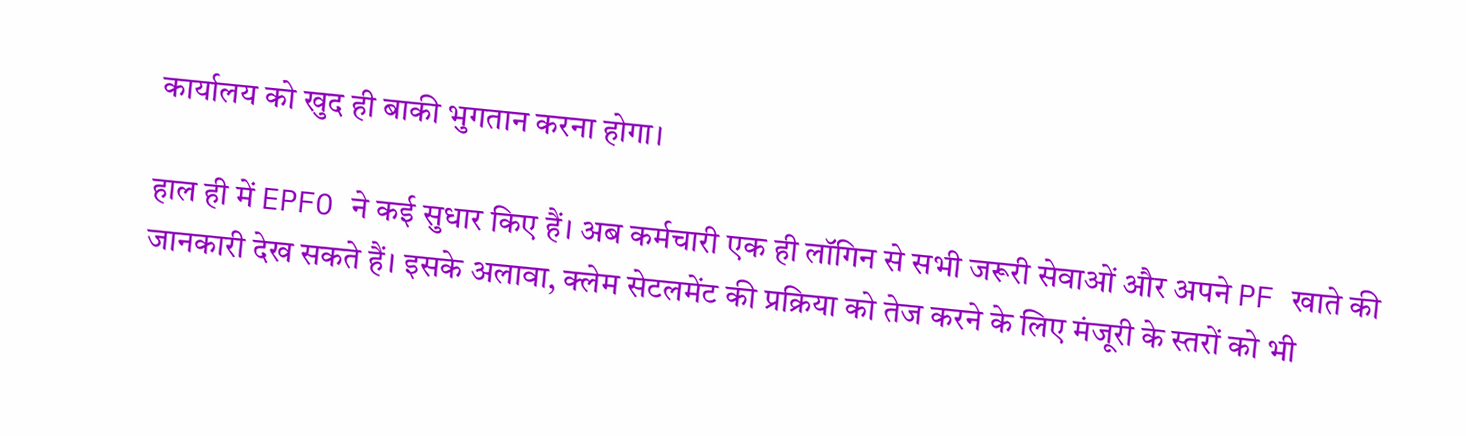कार्यालय को खुद ही बाकी भुगतान करना होगा।

हाल ही में EPFO ने कई सुधार किए हैं। अब कर्मचारी एक ही लॉगिन से सभी जरूरी सेवाओं और अपने PF खाते की जानकारी देख सकते हैं। इसके अलावा, क्लेम सेटलमेंट की प्रक्रिया को तेज करने के लिए मंजूरी के स्तरों को भी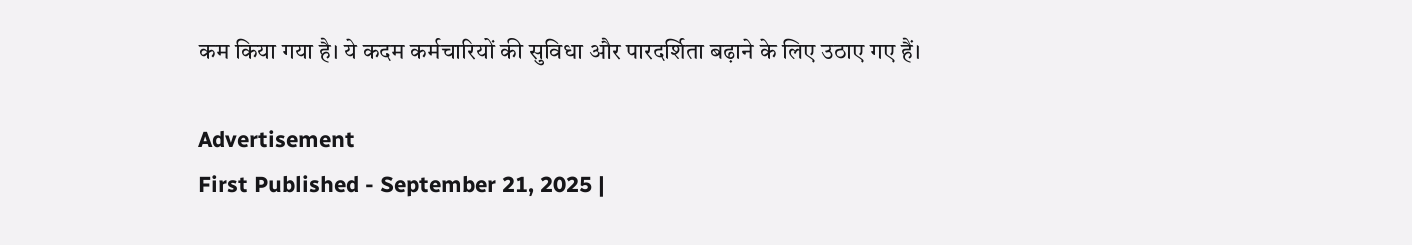कम किया गया है। ये कदम कर्मचारियों की सुविधा और पारदर्शिता बढ़ाने के लिए उठाए गए हैं।

Advertisement
First Published - September 21, 2025 |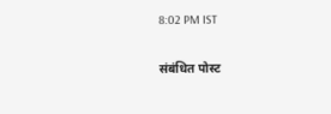8:02 PM IST

संबंधित पोस्ट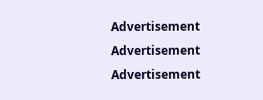Advertisement
Advertisement
Advertisement